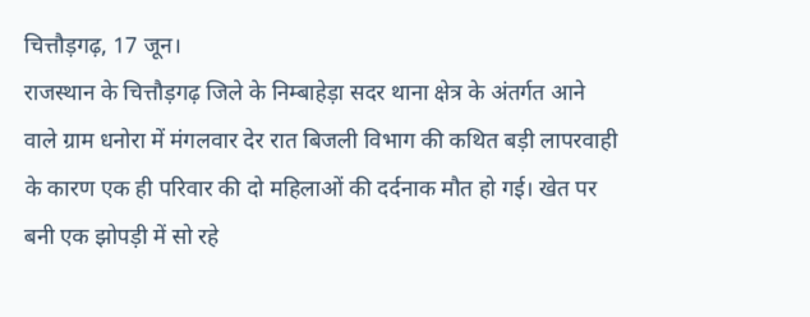चित्तौड़गढ़, 17 जून।
राजस्थान के चित्तौड़गढ़ जिले के निम्बाहेड़ा सदर थाना क्षेत्र के अंतर्गत आने वाले ग्राम धनोरा में मंगलवार देर रात बिजली विभाग की कथित बड़ी लापरवाही के कारण एक ही परिवार की दो महिलाओं की दर्दनाक मौत हो गई। खेत पर बनी एक झोपड़ी में सो रहे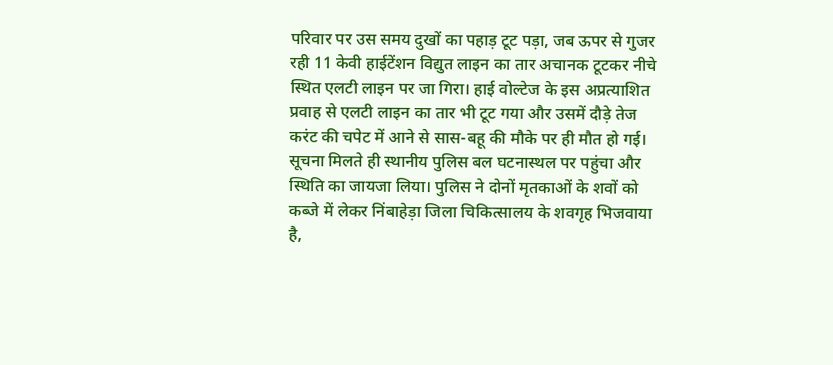परिवार पर उस समय दुखों का पहाड़ टूट पड़ा, जब ऊपर से गुजर रही 11 केवी हाईटेंशन विद्युत लाइन का तार अचानक टूटकर नीचे स्थित एलटी लाइन पर जा गिरा। हाई वोल्टेज के इस अप्रत्याशित प्रवाह से एलटी लाइन का तार भी टूट गया और उसमें दौड़े तेज करंट की चपेट में आने से सास-बहू की मौके पर ही मौत हो गई। सूचना मिलते ही स्थानीय पुलिस बल घटनास्थल पर पहुंचा और स्थिति का जायजा लिया। पुलिस ने दोनों मृतकाओं के शवों को कब्जे में लेकर निंबाहेड़ा जिला चिकित्सालय के शवगृह भिजवाया है,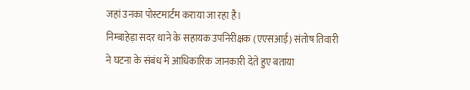जहां उनका पोस्टमार्टम कराया जा रहा है।
निम्बाहेड़ा सदर थाने के सहायक उपनिरीक्षक (एएसआई) संतोष तिवारी ने घटना के संबंध में आधिकारिक जानकारी देते हुए बताया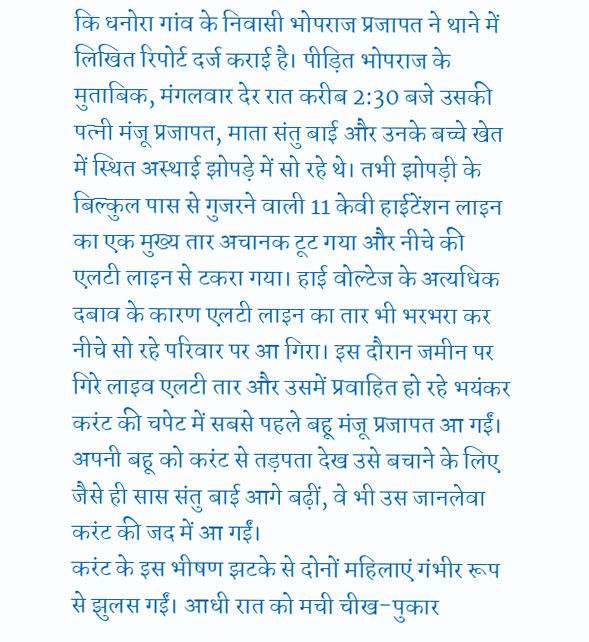कि धनोरा गांव के निवासी भोपराज प्रजापत ने थाने में लिखित रिपोर्ट दर्ज कराई है। पीड़ित भोपराज के मुताबिक, मंगलवार देर रात करीब 2:30 बजे उसकी पत्नी मंजू प्रजापत, माता संतु बाई और उनके बच्चे खेत में स्थित अस्थाई झोपड़े में सो रहे थे। तभी झोपड़ी के बिल्कुल पास से गुजरने वाली 11 केवी हाईटेंशन लाइन का एक मुख्य तार अचानक टूट गया और नीचे की एलटी लाइन से टकरा गया। हाई वोल्टेज के अत्यधिक दबाव के कारण एलटी लाइन का तार भी भरभरा कर नीचे सो रहे परिवार पर आ गिरा। इस दौरान जमीन पर गिरे लाइव एलटी तार और उसमें प्रवाहित हो रहे भयंकर करंट की चपेट में सबसे पहले बहू मंजू प्रजापत आ गईं। अपनी बहू को करंट से तड़पता देख उसे बचाने के लिए जैसे ही सास संतु बाई आगे बढ़ीं, वे भी उस जानलेवा करंट की जद में आ गईं।
करंट के इस भीषण झटके से दोनों महिलाएं गंभीर रूप से झुलस गईं। आधी रात को मची चीख-पुकार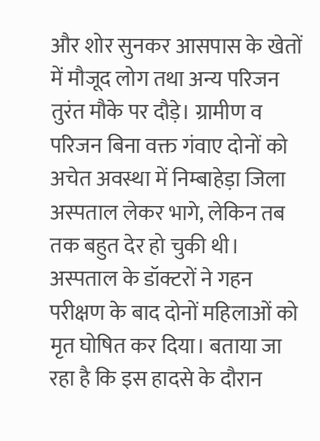और शोर सुनकर आसपास के खेतों में मौजूद लोग तथा अन्य परिजन तुरंत मौके पर दौड़े। ग्रामीण व परिजन बिना वक्त गंवाए दोनों को अचेत अवस्था में निम्बाहेड़ा जिला अस्पताल लेकर भागे, लेकिन तब तक बहुत देर हो चुकी थी। अस्पताल के डॉक्टरों ने गहन परीक्षण के बाद दोनों महिलाओं को मृत घोषित कर दिया। बताया जा रहा है कि इस हादसे के दौरान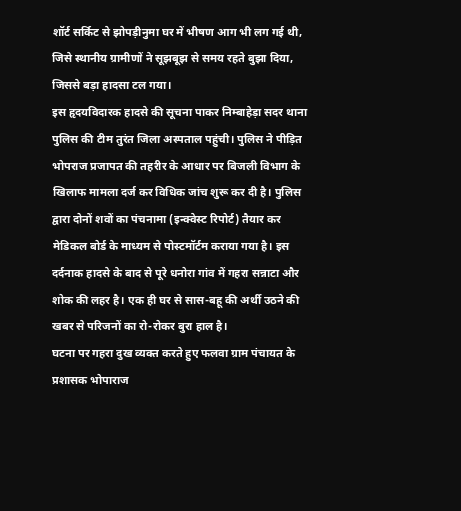शॉर्ट सर्किट से झोपड़ीनुमा घर में भीषण आग भी लग गई थी, जिसे स्थानीय ग्रामीणों ने सूझबूझ से समय रहते बुझा दिया, जिससे बड़ा हादसा टल गया।
इस हृदयविदारक हादसे की सूचना पाकर निम्बाहेड़ा सदर थाना पुलिस की टीम तुरंत जिला अस्पताल पहुंची। पुलिस ने पीड़ित भोपराज प्रजापत की तहरीर के आधार पर बिजली विभाग के खिलाफ मामला दर्ज कर विधिक जांच शुरू कर दी है। पुलिस द्वारा दोनों शवों का पंचनामा (इन्क्वेस्ट रिपोर्ट) तैयार कर मेडिकल बोर्ड के माध्यम से पोस्टमॉर्टम कराया गया है। इस दर्दनाक हादसे के बाद से पूरे धनोरा गांव में गहरा सन्नाटा और शोक की लहर है। एक ही घर से सास-बहू की अर्थी उठने की खबर से परिजनों का रो-रोकर बुरा हाल है।
घटना पर गहरा दुख व्यक्त करते हुए फलवा ग्राम पंचायत के प्रशासक भोपाराज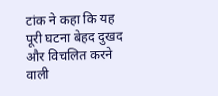टांक ने कहा कि यह पूरी घटना बेहद दुखद और विचलित करने वाली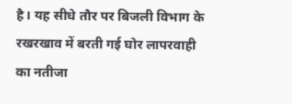है। यह सीधे तौर पर बिजली विभाग के रखरखाव में बरती गई घोर लापरवाही का नतीजा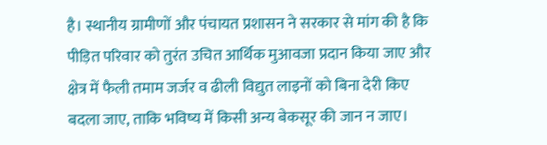है। स्थानीय ग्रामीणों और पंचायत प्रशासन ने सरकार से मांग की है कि पीड़ित परिवार को तुरंत उचित आर्थिक मुआवजा प्रदान किया जाए और क्षेत्र में फैली तमाम जर्जर व ढीली विद्युत लाइनों को बिना देरी किए बदला जाए, ताकि भविष्य में किसी अन्य बेकसूर की जान न जाए।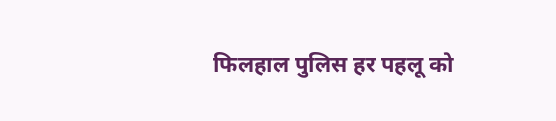फिलहाल पुलिस हर पहलू को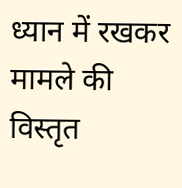ध्यान में रखकर मामले की विस्तृत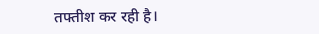तफ्तीश कर रही है।